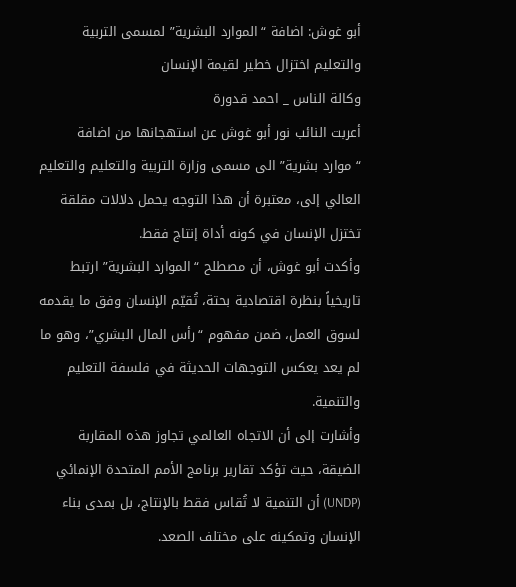أبو غوش: اضافة “الموارد البشرية” لمسمى التربية والتعليم اختزال خطير لقيمة الإنسان
وكالة الناس _ احمد قدورة
أعربت النائب نور أبو غوش عن استهجانها من اضافة “موارد بشرية” الى مسمى وزارة التربية والتعليم والتعليم العالي إلى، معتبرة أن هذا التوجه يحمل دلالات مقلقة تختزل الإنسان في كونه أداة إنتاج فقط.
وأكدت أبو غوش، أن مصطلح “الموارد البشرية” ارتبط تاريخياً بنظرة اقتصادية بحتة، تُقيّم الإنسان وفق ما يقدمه لسوق العمل، ضمن مفهوم “رأس المال البشري”، وهو ما لم يعد يعكس التوجهات الحديثة في فلسفة التعليم والتنمية.
وأشارت إلى أن الاتجاه العالمي تجاوز هذه المقاربة الضيقة، حيث تؤكد تقارير برنامج الأمم المتحدة الإنمائي (UNDP) أن التنمية لا تُقاس فقط بالإنتاج، بل بمدى بناء الإنسان وتمكينه على مختلف الصعد.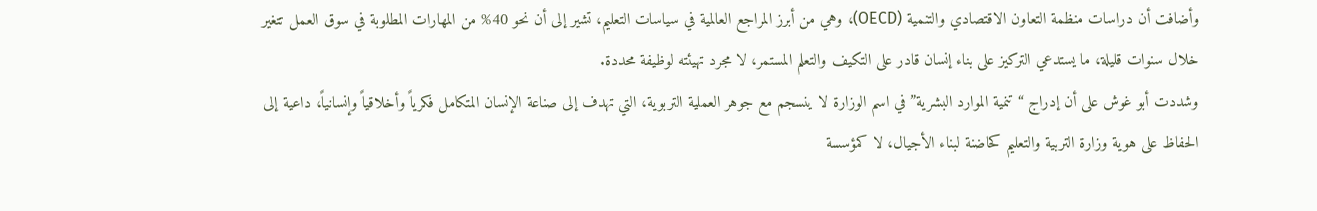وأضافت أن دراسات منظمة التعاون الاقتصادي والتنمية (OECD)، وهي من أبرز المراجع العالمية في سياسات التعليم، تشير إلى أن نحو 40% من المهارات المطلوبة في سوق العمل تتغير خلال سنوات قليلة، ما يستدعي التركيز على بناء إنسان قادر على التكيف والتعلم المستمر، لا مجرد تهيئته لوظيفة محددة.
وشددت أبو غوش على أن إدراج “تنمية الموارد البشرية” في اسم الوزارة لا ينسجم مع جوهر العملية التربوية، التي تهدف إلى صناعة الإنسان المتكامل فكرياً وأخلاقياً وإنسانياً، داعية إلى الحفاظ على هوية وزارة التربية والتعليم كحاضنة لبناء الأجيال، لا كمؤسسة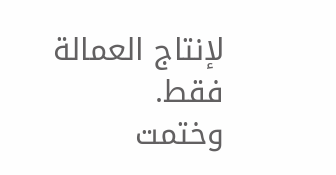لإنتاج العمالة فقط.
وختمت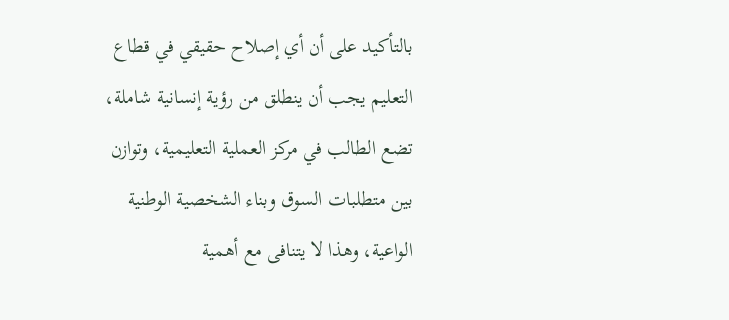بالتأكيد على أن أي إصلاح حقيقي في قطاع التعليم يجب أن ينطلق من رؤية إنسانية شاملة، تضع الطالب في مركز العملية التعليمية، وتوازن بين متطلبات السوق وبناء الشخصية الوطنية الواعية، وهذا لا يتنافى مع أهمية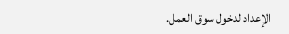الإعداد لدخول سوق العمل.